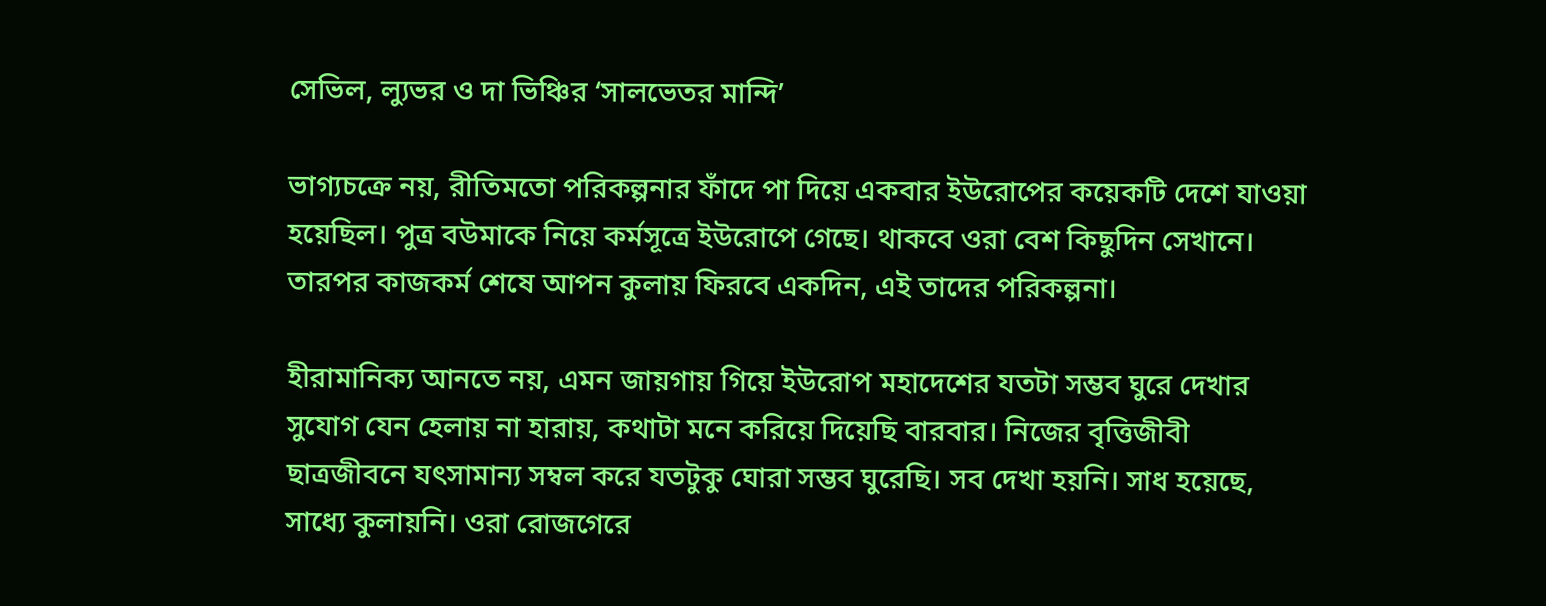সেভিল, ল্যুভর ও দা ভিঞ্চির ‘সালভেতর মান্দি’

ভাগ্যচক্রে নয়, রীতিমতো পরিকল্পনার ফাঁদে পা দিয়ে একবার ইউরোপের কয়েকটি দেশে যাওয়া হয়েছিল। পুত্র বউমাকে নিয়ে কর্মসূত্রে ইউরোপে গেছে। থাকবে ওরা বেশ কিছুদিন সেখানে। তারপর কাজকর্ম শেষে আপন কুলায় ফিরবে একদিন, এই তাদের পরিকল্পনা।

হীরামানিক্য আনতে নয়, এমন জায়গায় গিয়ে ইউরোপ মহাদেশের যতটা সম্ভব ঘুরে দেখার সুযোগ যেন হেলায় না হারায়, কথাটা মনে করিয়ে দিয়েছি বারবার। নিজের বৃত্তিজীবী ছাত্রজীবনে যৎসামান্য সম্বল করে যতটুকু ঘোরা সম্ভব ঘুরেছি। সব দেখা হয়নি। সাধ হয়েছে, সাধ্যে কুলায়নি। ওরা রোজগেরে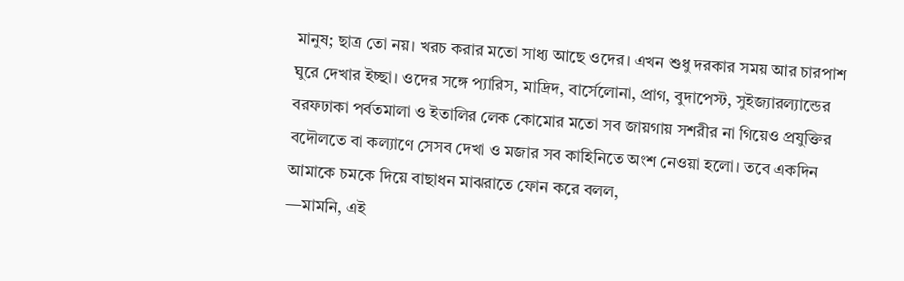মানুষ; ছাত্র তো নয়। খরচ করার মতো সাধ্য আছে ওদের। এখন শুধু দরকার সময় আর চারপাশ ঘুরে দেখার ইচ্ছা। ওদের সঙ্গে প্যারিস, মাদ্রিদ, বার্সেলোনা, প্রাগ, বুদাপেস্ট, সুইজ্যারল্যান্ডের বরফঢাকা পর্বতমালা ও ইতালির লেক কোমোর মতো সব জায়গায় সশরীর না গিয়েও প্রযুক্তির বদৌলতে বা কল্যাণে সেসব দেখা ও মজার সব কাহিনিতে অংশ নেওয়া হলো। তবে একদিন আমাকে চমকে দিয়ে বাছাধন মাঝরাতে ফোন করে বলল,
—মামনি, এই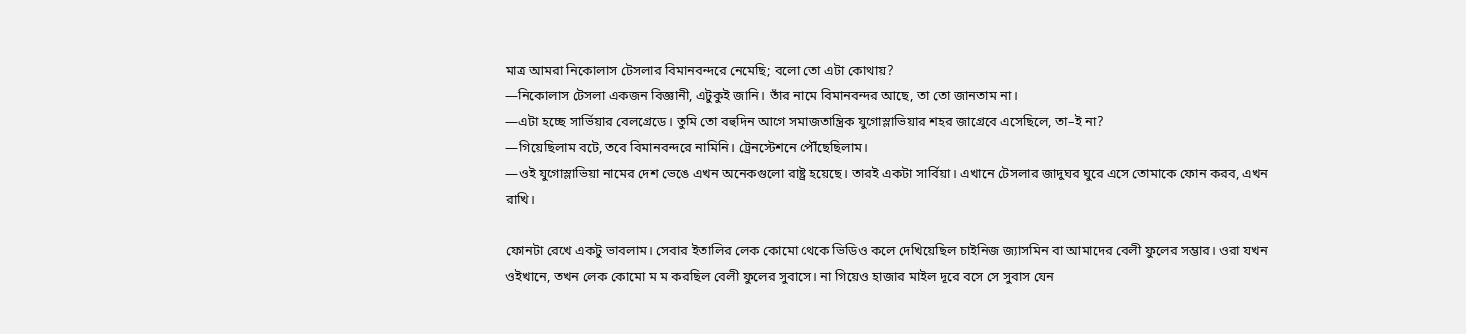মাত্র আমরা নিকোলাস টেসলার বিমানবন্দরে নেমেছি; বলো তো এটা কোথায়?
—নিকোলাস টেসলা একজন বিজ্ঞানী, এটুকুই জানি। তাঁর নামে বিমানবন্দর আছে, তা তো জানতাম না।
—এটা হচ্ছে সার্ভিয়ার বেলগ্রেডে। তুমি তো বহুদিন আগে সমাজতান্ত্রিক যুগোস্লাভিয়ার শহর জাগ্রেবে এসেছিলে, তা–ই না?
—গিয়েছিলাম বটে, তবে বিমানবন্দরে নামিনি। ট্রেনস্টেশনে পৌঁছেছিলাম।
—ওই যুগোস্লাভিয়া নামের দেশ ভেঙে এখন অনেকগুলো রাষ্ট্র হয়েছে। তারই একটা সার্বিয়া। এখানে টেসলার জাদুঘর ঘুরে এসে তোমাকে ফোন করব, এখন রাখি।

ফোনটা রেখে একটু ভাবলাম। সেবার ইতালির লেক কোমো থেকে ভিডিও কলে দেখিয়েছিল চাইনিজ জ্যাসমিন বা আমাদের বেলী ফুলের সম্ভার। ওরা যখন ওইখানে, তখন লেক কোমো ম ম করছিল বেলী ফুলের সুবাসে। না গিয়েও হাজার মাইল দূরে বসে সে সুবাস যেন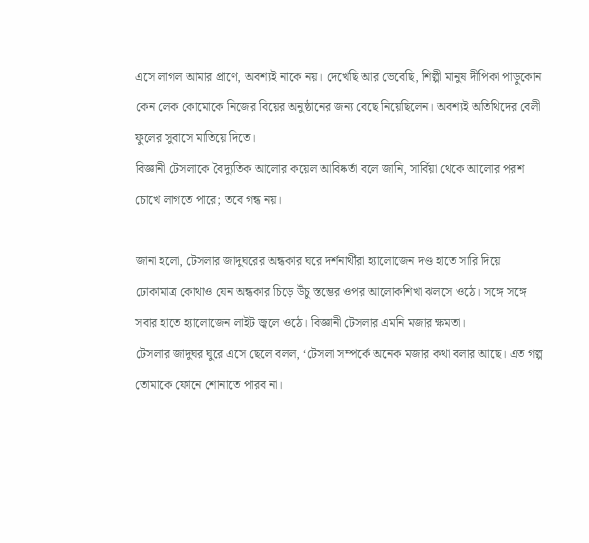এসে লাগল আমার প্রাণে, অবশ্যই নাকে নয়। দেখেছি আর ভেবেছি, শিল্পী মানুষ দীপিকা পাড়ুকোন কেন লেক কোমোকে নিজের বিয়ের অনুষ্ঠানের জন্য বেছে নিয়েছিলেন। অবশ্যই অতিথিদের বেলী ফুলের সুবাসে মাতিয়ে দিতে।
বিজ্ঞানী টেসলাকে বৈদ্যুতিক আলোর কয়েল আবিষ্কর্তা বলে জানি, সার্বিয়া থেকে আলোর পরশ চোখে লাগতে পারে; তবে গন্ধ নয়।

জানা হলো, টেসলার জাদুঘরের অন্ধকার ঘরে দর্শনার্থীরা হ্যালোজেন দণ্ড হাতে সারি দিয়ে ঢোকামাত্র কোথাও যেন অন্ধকার চিড়ে উঁচু স্তম্ভের ওপর আলোকশিখা ঝলসে ওঠে। সঙ্গে সঙ্গে সবার হাতে হ্যালোজেন লাইট জ্বলে ওঠে। বিজ্ঞানী টেসলার এমনি মজার ক্ষমতা।
টেসলার জাদুঘর ঘুরে এসে ছেলে বলল, ‘টেসলা সম্পর্কে অনেক মজার কথা বলার আছে। এত গল্প তোমাকে ফোনে শোনাতে পারব না।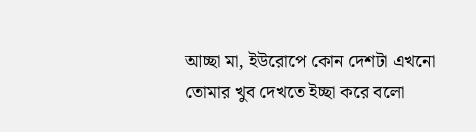আচ্ছা মা, ইউরোপে কোন দেশটা এখনো তোমার খুব দেখতে ইচ্ছা করে বলো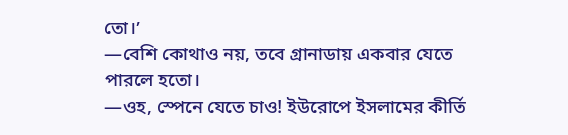তো।’
—বেশি কোথাও নয়, তবে গ্রানাডায় একবার যেতে পারলে হতো।
—ওহ, স্পেনে যেতে চাও! ইউরোপে ইসলামের কীর্তি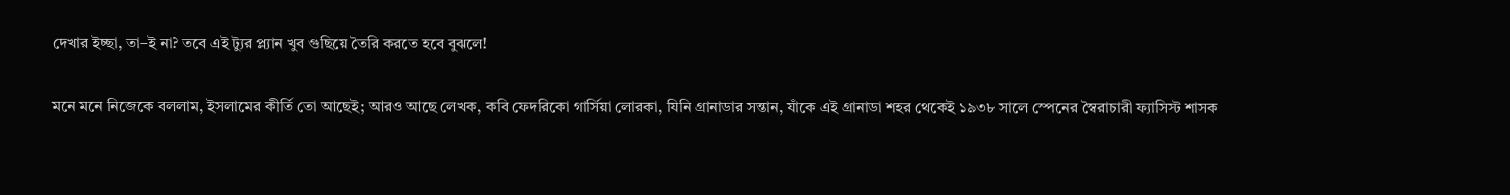দেখার ইচ্ছা, তা–ই না? তবে এই ট্যুর প্ল্যান খুব গুছিয়ে তৈরি করতে হবে বুঝলে!

মনে মনে নিজেকে বললাম, ইসলামের কীর্তি তো আছেই; আরও আছে লেখক, কবি ফেদরিকো গার্সিয়া লোরকা, যিনি গ্রানাডার সন্তান, যাঁকে এই গ্রানাডা শহর থেকেই ১৯৩৮ সালে স্পেনের স্বৈরাচারী ফ্যাসিস্ট শাসক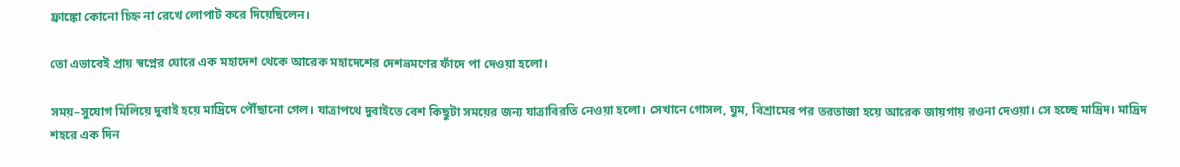ফ্রাঙ্কো কোনো চিহ্ন না রেখে লোপাট করে দিয়েছিলেন।

তো এভাবেই প্রায় স্বপ্নের ঘোরে এক মহাদেশ থেকে আরেক মহাদেশের দেশভ্রমণের ফাঁদে পা দেওয়া হলো।

সময়–সুযোগ মিলিয়ে দুবাই হয়ে মাদ্রিদে পৌঁছানো গেল। যাত্রাপথে দুবাইতে বেশ কিছুটা সময়ের জন্য যাত্রাবিরতি নেওয়া হলো। সেখানে গোসল, ঘুম, বিশ্রামের পর তরতাজা হয়ে আরেক জায়গায় রওনা দেওয়া। সে হচ্ছে মাদ্রিদ। মাদ্রিদ শহরে এক দিন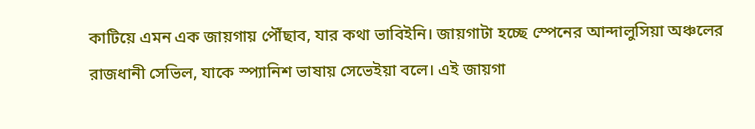কাটিয়ে এমন এক জায়গায় পৌঁছাব, যার কথা ভাবিইনি। জায়গাটা হচ্ছে স্পেনের আন্দালুসিয়া অঞ্চলের রাজধানী সেভিল, যাকে স্প্যানিশ ভাষায় সেভেইয়া বলে। এই জায়গা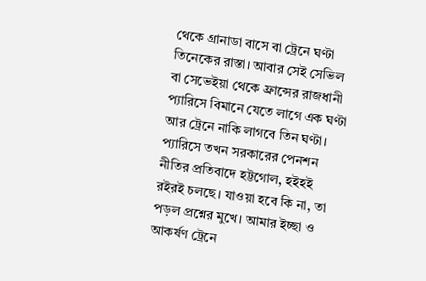থেকে গ্রানাডা বাসে বা ট্রেনে ঘণ্টা তিনেকের রাস্তা। আবার সেই সেভিল বা সেভেইয়া থেকে ফ্রান্সের রাজধানী প্যারিসে বিমানে যেতে লাগে এক ঘণ্টা আর ট্রেনে নাকি লাগবে তিন ঘণ্টা। প্যারিসে তখন সরকারের পেনশন নীতির প্রতিবাদে হট্টগোল, হইহই রইরই চলছে। যাওয়া হবে কি না, তা পড়ল প্রশ্নের মুখে। আমার ইচ্ছা ও আকর্ষণ ট্রেনে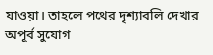যাওয়া। তাহলে পথের দৃশ্যাবলি দেখার অপূর্ব সুযোগ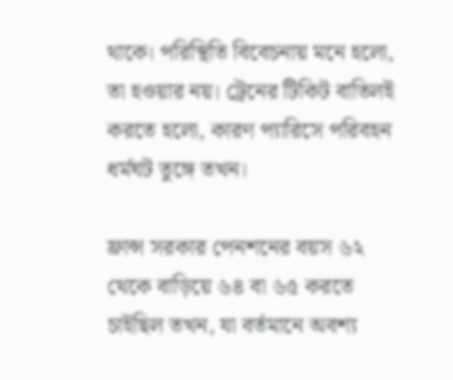থাকে। পরিস্থিতি বিবেচনায় মনে হলো, তা হওয়ার নয়। ট্রেনের টিকিট বাতিলই করতে হলো, কারণ প্যারিসে পরিবহন ধর্মঘট তুঙ্গে তখন।

ফ্রান্স সরকার পেনশনের বয়স ৬২ থেকে বাড়িয়ে ৬৪ বা ৬৫ করতে চাইছিল তখন, যা বর্তমানে অবশ্য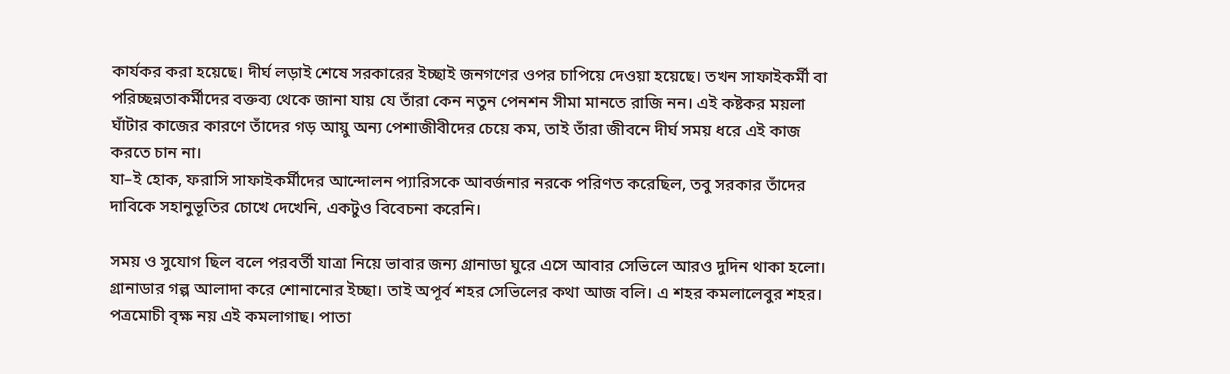কার্যকর করা হয়েছে। দীর্ঘ লড়াই শেষে সরকারের ইচ্ছাই জনগণের ওপর চাপিয়ে দেওয়া হয়েছে। তখন সাফাইকর্মী বা পরিচ্ছন্নতাকর্মীদের বক্তব্য থেকে জানা যায় যে তাঁরা কেন নতুন পেনশন সীমা মানতে রাজি নন। এই কষ্টকর ময়লা ঘাঁটার কাজের কারণে তাঁদের গড় আয়ু অন্য পেশাজীবীদের চেয়ে কম, তাই তাঁরা জীবনে দীর্ঘ সময় ধরে এই কাজ করতে চান না।
যা–ই হোক, ফরাসি সাফাইকর্মীদের আন্দোলন প্যারিসকে আবর্জনার নরকে পরিণত করেছিল, তবু সরকার তাঁদের দাবিকে সহানুভূতির চোখে দেখেনি, একটুও বিবেচনা করেনি।

সময় ও সুযোগ ছিল বলে পরবর্তী যাত্রা নিয়ে ভাবার জন্য গ্রানাডা ঘুরে এসে আবার সেভিলে আরও দুদিন থাকা হলো। গ্রানাডার গল্প আলাদা করে শোনানোর ইচ্ছা। তাই অপূর্ব শহর সেভিলের কথা আজ বলি। এ শহর কমলালেবুর শহর। পত্রমোচী বৃক্ষ নয় এই কমলাগাছ। পাতা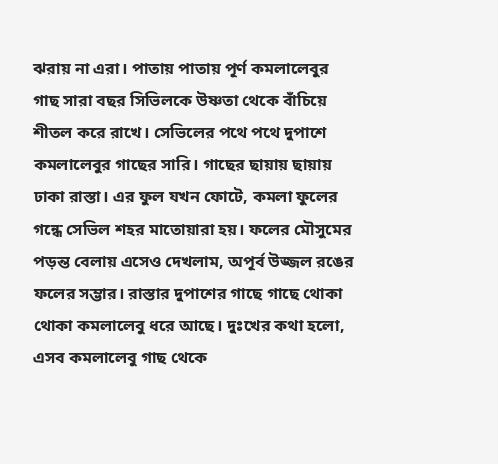ঝরায় না এরা। পাতায় পাতায় পূর্ণ কমলালেবুর গাছ সারা বছর সিভিলকে উষ্ণতা থেকে বাঁচিয়ে শীতল করে রাখে। সেভিলের পথে পথে দুপাশে কমলালেবুর গাছের সারি। গাছের ছায়ায় ছায়ায় ঢাকা রাস্তা। এর ফুল যখন ফোটে, কমলা ফুলের গন্ধে সেভিল শহর মাতোয়ারা হয়। ফলের মৌসুমের পড়ন্ত বেলায় এসেও দেখলাম, অপূর্ব উজ্জল রঙের ফলের সম্ভার। রাস্তার দুপাশের গাছে গাছে থোকা থোকা কমলালেবু ধরে আছে। দুঃখের কথা হলো, এসব কমলালেবু গাছ থেকে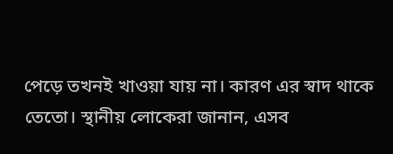পেড়ে তখনই খাওয়া যায় না। কারণ এর স্বাদ থাকে তেতো। স্থানীয় লোকেরা জানান, এসব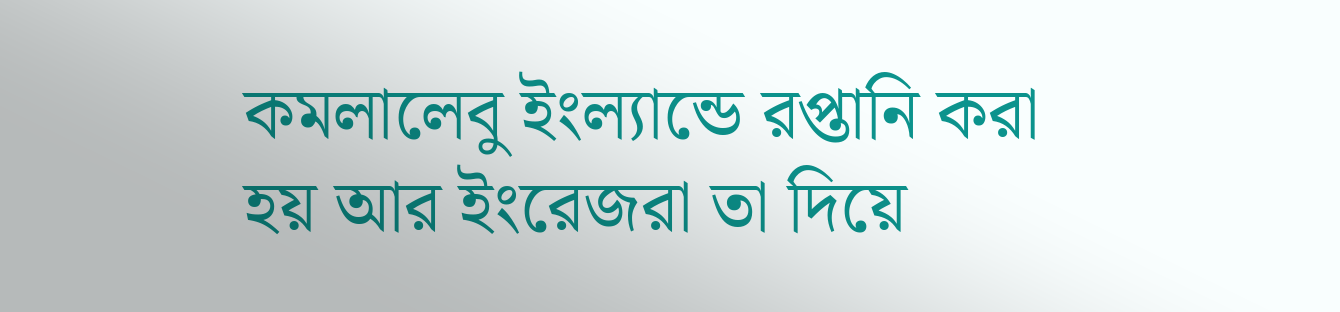কমলালেবু ইংল্যান্ডে রপ্তানি করা হয় আর ইংরেজরা তা দিয়ে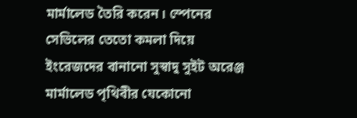মার্মালেড তৈরি করেন। স্পেনের সেভিলের তেতো কমলা দিয়ে ইংরেজদের বানানো সুস্বাদু সুইট অরেঞ্জ মার্মালেড পৃথিবীর যেকোনো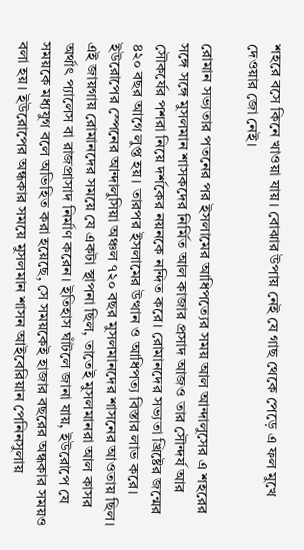শহরে বসে কিনে খাওয়া যায়। বোঝার উপায় নেই যে গাছ থেকে পেড়ে এ ফল মুখে দেওয়ার জো নেই।

রোমান সভ্যতার পতনের পর ইসলামের আধিপত্যের সময় আল আন্দালুসের এ শহরের সঙ্গে সঙ্গে মুসলমান শাসকদের নির্মিত আল কাজার প্রসাদ আজও তার সৌন্দর্য আর সৌকর্যের পশরা নিয়ে দর্শকের নয়নকে নন্দিত করে। রোমানদের সভ্যতা খ্রিষ্টের জন্মের ৪২০ বছর আগে লুপ্ত হয়। তারপর ইসলামের উত্থান ও আধিপত্য বিস্তার লাভ করে। ইউরোপের স্পেনের আন্দালুসিয়া অঞ্চল ৭২০ বছর মুসলমানদের শাসনের আওতায় ছিল। এই জায়গায় রোমানদের সময়ে যে একটা স্থাপনা ছিল, তাতেই মুসলমানরা আল কাসর অর্থাৎ প্যালেস বা রাজপ্রাসাদ নির্মাণ করেন। ইতিহাস ঘাঁটলে জানা যায়, ইউরোপে যে সময়কে মধ্যযুগ বলে অভিহিত করা হয়েছে, সে সময়কেই হাজার বছরের অন্ধকার সময়ও বলা হয়। ইউরোপের অন্ধকার সময়ে মুসলমান শাসন আইবেরিয়ান পেনিনসুলায়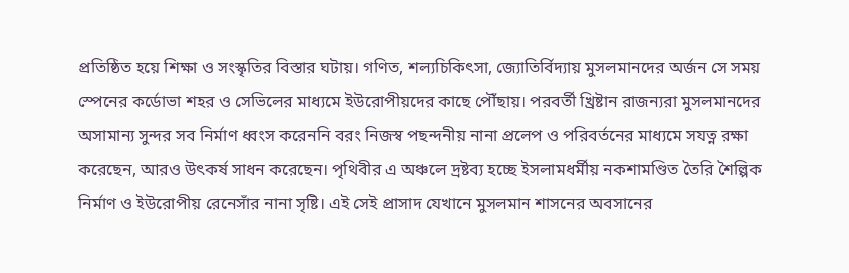প্রতিষ্ঠিত হয়ে শিক্ষা ও সংস্কৃতির বিস্তার ঘটায়। গণিত, শল্যচিকিৎসা, জ্যোতির্বিদ্যায় মুসলমানদের অর্জন সে সময় স্পেনের কর্ডোভা শহর ও সেভিলের মাধ্যমে ইউরোপীয়দের কাছে পৌঁছায়। পরবর্তী খ্রিষ্টান রাজন্যরা মুসলমানদের অসামান্য সুন্দর সব নির্মাণ ধ্বংস করেননি বরং নিজস্ব পছন্দনীয় নানা প্রলেপ ও পরিবর্তনের মাধ্যমে সযত্ন রক্ষা করেছেন, আরও উৎকর্ষ সাধন করেছেন। পৃথিবীর এ অঞ্চলে দ্রষ্টব্য হচ্ছে ইসলামধর্মীয় নকশামণ্ডিত তৈরি শৈল্পিক নির্মাণ ও ইউরোপীয় রেনেসাঁর নানা সৃষ্টি। এই সেই প্রাসাদ যেখানে মুসলমান শাসনের অবসানের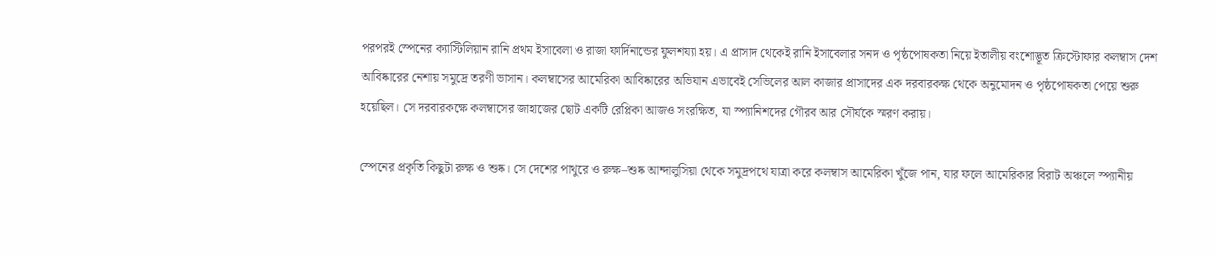পরপরই স্পেনের ক্যাস্টিলিয়ান রানি প্রথম ইসাবেলা ও রাজা ফার্দিনান্ডের ফুলশয্যা হয়। এ প্রাসাদ থেকেই রানি ইসাবেলার সনদ ও পৃষ্ঠপোষকতা নিয়ে ইতালীয় বংশোদ্ভূত ক্রিস্টোফার কলম্বাস দেশ আবিষ্কারের নেশায় সমুদ্রে তরণী ভাসান। কলম্বাসের আমেরিকা আবিষ্কারের অভিযান এভাবেই সেভিলের আল কাজার প্রাসাদের এক দরবারকক্ষ থেকে অনুমোদন ও পৃষ্ঠপোষকতা পেয়ে শুরু হয়েছিল। সে দরবারকক্ষে কলম্বাসের জাহাজের ছোট একটি রেপ্লিকা আজও সংরক্ষিত, যা স্প্যানিশদের গৌরব আর সৌর্যকে স্মরণ করায়।

স্পেনের প্রকৃতি কিছুটা রুক্ষ ও শুষ্ক। সে দেশের পাথুরে ও রুক্ষ–শুষ্ক আন্দালুসিয়া থেকে সমুদ্রপথে যাত্রা করে কলম্বাস আমেরিকা খুঁজে পান, যার ফলে আমেরিকার বিরাট অঞ্চলে স্প্যানীয়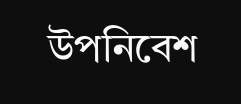উপনিবেশ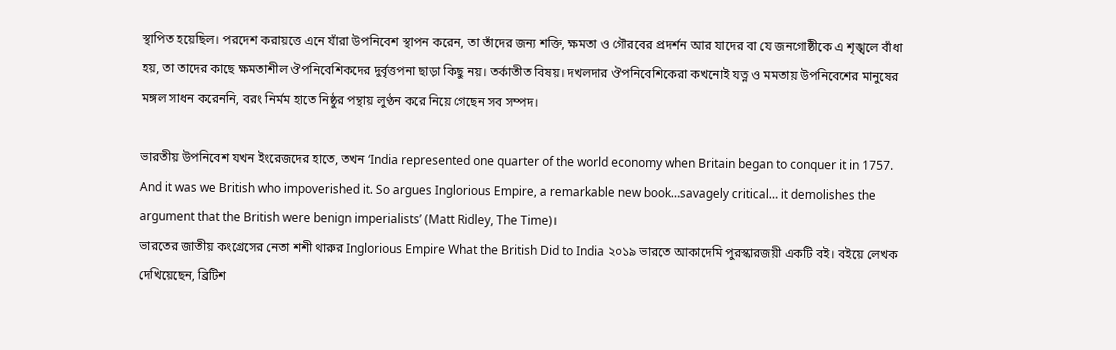স্থাপিত হয়েছিল। পরদেশ করায়ত্তে এনে যাঁরা উপনিবেশ স্থাপন করেন, তা তাঁদের জন্য শক্তি, ক্ষমতা ও গৌরবের প্রদর্শন আর যাদের বা যে জনগোষ্ঠীকে এ শৃঙ্খলে বাঁধা হয়, তা তাদের কাছে ক্ষমতাশীল ঔপনিবেশিকদের দুর্বৃত্তপনা ছাড়া কিছু নয়। তর্কাতীত বিষয়। দখলদার ঔপনিবেশিকেরা কখনোই যত্ন ও মমতায় উপনিবেশের মানুষের মঙ্গল সাধন করেননি, বরং নির্মম হাতে নিষ্ঠুর পন্থায় লুণ্ঠন করে নিয়ে গেছেন সব সম্পদ।

ভারতীয় উপনিবেশ যখন ইংরেজদের হাতে, তখন ‘India represented one quarter of the world economy when Britain began to conquer it in 1757. And it was we British who impoverished it. So argues Inglorious Empire, a remarkable new book…savagely critical… it demolishes the argument that the British were benign imperialists’ (Matt Ridley, The Time)।
ভারতের জাতীয় কংগ্রেসের নেতা শশী থারুর Inglorious Empire What the British Did to India ২০১৯ ভারতে আকাদেমি পুরস্কারজয়ী একটি বই। বইয়ে লেখক দেখিয়েছেন, ব্রিটিশ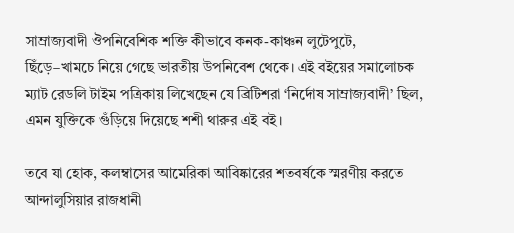সাম্রাজ্যবাদী ঔপনিবেশিক শক্তি কীভাবে কনক-কাঞ্চন লুটেপুটে, ছিঁড়ে–খামচে নিয়ে গেছে ভারতীয় উপনিবেশ থেকে। এই বইয়ের সমালোচক ম্যাট রেডলি টাইম পত্রিকায় লিখেছেন যে ব্রিটিশরা ‘নির্দোষ সাম্রাজ্যবাদী’ ছিল, এমন যুক্তিকে গুঁড়িয়ে দিয়েছে শশী থারুর এই বই।

তবে যা হোক, কলম্বাসের আমেরিকা আবিষ্কারের শতবর্ষকে স্মরণীয় করতে আন্দালুসিয়ার রাজধানী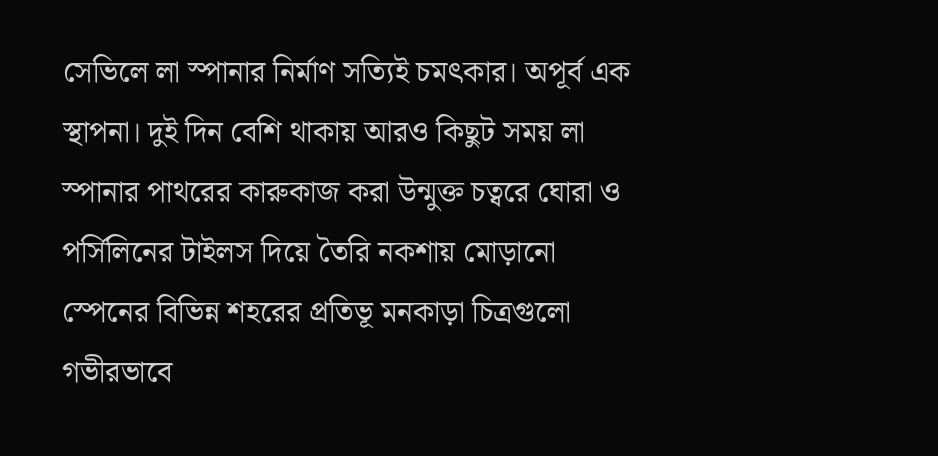সেভিলে লা স্পানার নির্মাণ সত্যিই চমৎকার। অপূর্ব এক স্থাপনা। দুই দিন বেশি থাকায় আরও কিছুট সময় লা স্পানার পাথরের কারুকাজ করা উন্মুক্ত চত্বরে ঘোরা ও পর্সিলিনের টাইলস দিয়ে তৈরি নকশায় মোড়ানো স্পেনের বিভিন্ন শহরের প্রতিভূ মনকাড়া চিত্রগুলো গভীরভাবে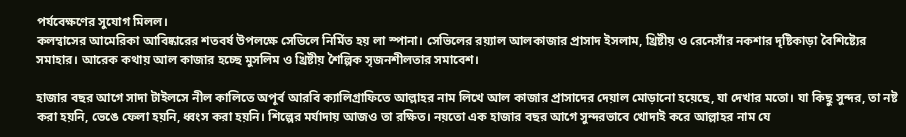পর্যবেক্ষণের সুযোগ মিলল।
কলম্বাসের আমেরিকা আবিষ্কারের শতবর্ষ উপলক্ষে সেভিলে নির্মিত হয় লা স্পানা। সেভিলের রয়্যাল আলকাজার প্রাসাদ ইসলাম, খ্রিষ্টীয় ও রেনেসাঁর নকশার দৃষ্টিকাড়া বৈশিষ্ট্যের সমাহার। আরেক কথায় আল কাজার হচ্ছে মুসলিম ও খ্রিষ্টীয় শৈল্পিক সৃজনশীলতার সমাবেশ।

হাজার বছর আগে সাদা টাইলসে নীল কালিতে অপূর্ব আরবি ক্যালিগ্রাফিতে আল্লাহর নাম লিখে আল কাজার প্রাসাদের দেয়াল মোড়ানো হয়েছে, যা দেখার মতো। যা কিছু সুন্দর, তা নষ্ট করা হয়নি, ভেঙে ফেলা হয়নি, ধ্বংস করা হয়নি। শিল্পের মর্যাদায় আজও তা রক্ষিত। নয়তো এক হাজার বছর আগে সুন্দরভাবে খোদাই করে আল্লাহর নাম যে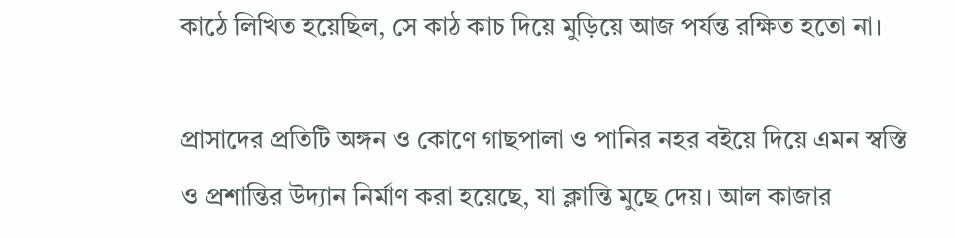কাঠে লিখিত হয়েছিল, সে কাঠ কাচ দিয়ে মুড়িয়ে আজ পর্যন্ত রক্ষিত হতো না।

প্রাসাদের প্রতিটি অঙ্গন ও কোণে গাছপালা ও পানির নহর বইয়ে দিয়ে এমন স্বস্তি ও প্রশান্তির উদ্যান নির্মাণ করা হয়েছে, যা ক্লান্তি মুছে দেয়। আল কাজার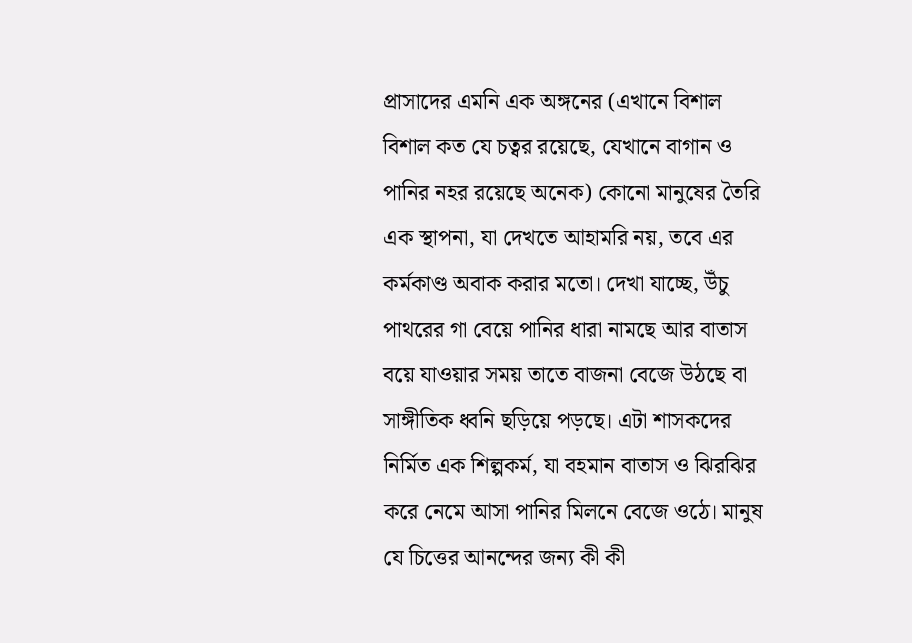প্রাসাদের এমনি এক অঙ্গনের (এখানে বিশাল বিশাল কত যে চত্বর রয়েছে, যেখানে বাগান ও পানির নহর রয়েছে অনেক) কোনো মানুষের তৈরি এক স্থাপনা, যা দেখতে আহামরি নয়, তবে এর কর্মকাণ্ড অবাক করার মতো। দেখা যাচ্ছে, উঁচু পাথরের গা বেয়ে পানির ধারা নামছে আর বাতাস বয়ে যাওয়ার সময় তাতে বাজনা বেজে উঠছে বা সাঙ্গীতিক ধ্বনি ছড়িয়ে পড়ছে। এটা শাসকদের নির্মিত এক শিল্পকর্ম, যা বহমান বাতাস ও ঝিরঝির করে নেমে আসা পানির মিলনে বেজে ওঠে। মানুষ যে চিত্তের আনন্দের জন্য কী কী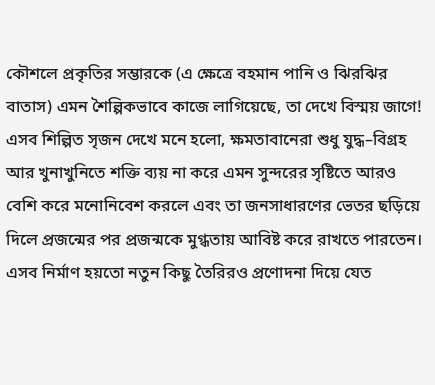কৌশলে প্রকৃতির সম্ভারকে (এ ক্ষেত্রে বহমান পানি ও ঝিরঝির বাতাস) এমন শৈল্পিকভাবে কাজে লাগিয়েছে, তা দেখে বিস্ময় জাগে!
এসব শিল্পিত সৃজন দেখে মনে হলো, ক্ষমতাবানেরা শুধু যুদ্ধ–বিগ্রহ আর খুনাখুনিতে শক্তি ব্যয় না করে এমন সুন্দরের সৃষ্টিতে আরও বেশি করে মনোনিবেশ করলে এবং তা জনসাধারণের ভেতর ছড়িয়ে দিলে প্রজন্মের পর প্রজন্মকে মুগ্ধতায় আবিষ্ট করে রাখতে পারতেন। এসব নির্মাণ হয়তো নতুন কিছু তৈরিরও প্রণোদনা দিয়ে যেত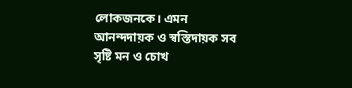লোকজনকে। এমন আনন্দদায়ক ও স্বস্তিদায়ক সব সৃষ্টি মন ও চোখ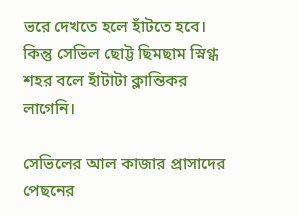ভরে দেখতে হলে হাঁটতে হবে। কিন্তু সেভিল ছোট্ট ছিমছাম স্নিগ্ধ শহর বলে হাঁটাটা ক্লান্তিকর লাগেনি।

সেভিলের আল কাজার প্রাসাদের পেছনের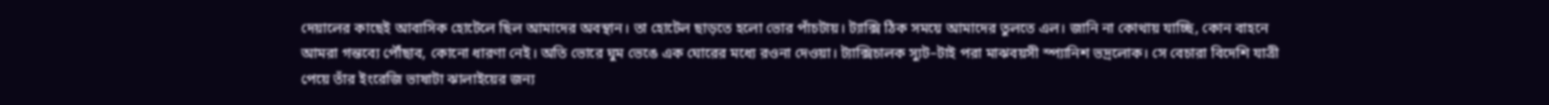দেয়ালের কাছেই আবাসিক হোটেলে ছিল আমাদের অবস্থান। তা হোটেল ছাড়তে হলো ভোর পাঁচটায়। ট্যাক্সি ঠিক সময়ে আমাদের তুলতে এল। জানি না কোথায় যাচ্ছি, কোন বাহনে আমরা গন্তব্যে পৌঁছাব, কোনো ধারণা নেই। অতি ভোরে ঘুম ভেঙে এক ঘোরের মধ্যে রওনা দেওয়া। ট্যাক্সিচালক স্যুট–টাই পরা মাঝবয়সী স্প্যানিশ ভদ্রলোক। সে বেচারা বিদেশি যাত্রী পেয়ে তাঁর ইংরেজি ভাষাটা ঝালাইয়ের জন্য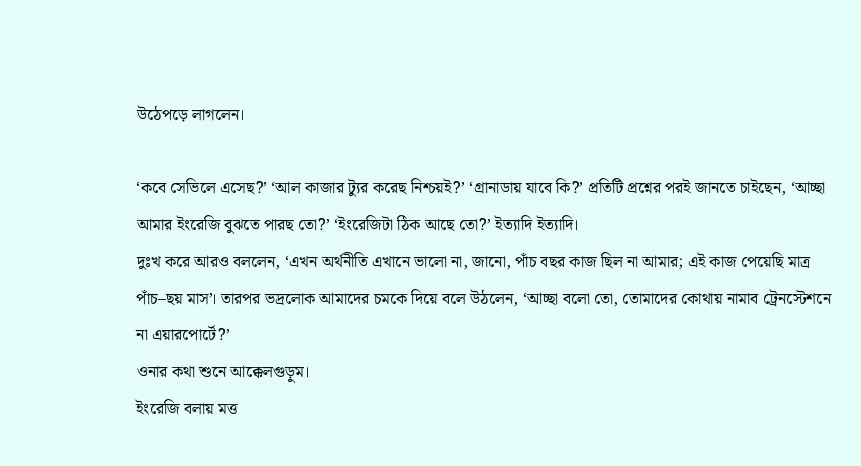উঠেপড়ে লাগলেন।

‘কবে সেভিলে এসেছ?’ ‘আল কাজার ট্যুর করেছ নিশ্চয়ই?’ ‘গ্রানাডায় যাবে কি?’ প্রতিটি প্রশ্নের পরই জানতে চাইছেন, ‘আচ্ছা আমার ইংরেজি বুঝতে পারছ তো?’ ‘ইংরেজিটা ঠিক আছে তো?’ ইত্যাদি ইত্যাদি।
দুঃখ করে আরও বললেন, ‘এখন অর্থনীতি এখানে ভালো না, জানো, পাঁচ বছর কাজ ছিল না আমার; এই কাজ পেয়েছি মাত্র পাঁচ–ছয় মাস’। তারপর ভদ্রলোক আমাদের চমকে দিয়ে বলে উঠলেন, ‘আচ্ছা বলো তো, তোমাদের কোথায় নামাব ট্রেনস্টেশনে না এয়ারপোর্টে?’
ওনার কথা শুনে আক্কেলগুড়ুম।
ইংরেজি বলায় মত্ত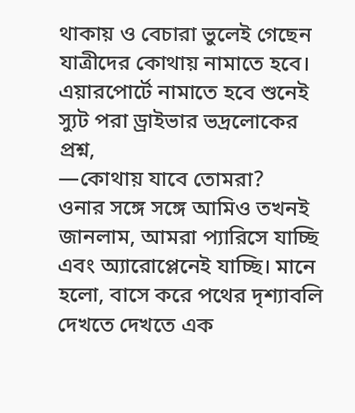থাকায় ও বেচারা ভুলেই গেছেন যাত্রীদের কোথায় নামাতে হবে।
এয়ারপোর্টে নামাতে হবে শুনেই স্যুট পরা ড্রাইভার ভদ্রলোকের প্রশ্ন,
—কোথায় যাবে তোমরা?
ওনার সঙ্গে সঙ্গে আমিও তখনই জানলাম, আমরা প্যারিসে যাচ্ছি এবং অ্যারোপ্লেনেই যাচ্ছি। মানে হলো, বাসে করে পথের দৃশ্যাবলি দেখতে দেখতে এক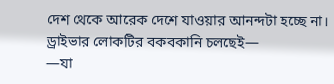দেশ থেকে আরেক দেশে যাওয়ার আনন্দটা হচ্ছে না।
ড্রাইভার লোকটির বকবকানি চলছেই—
—যা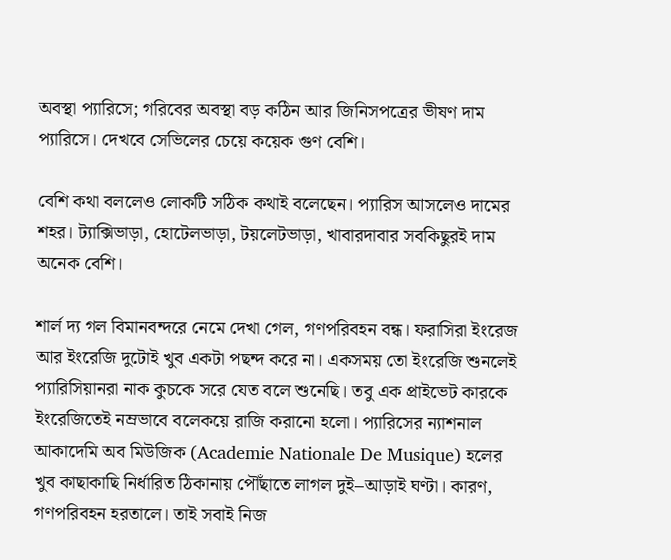অবস্থা প্যারিসে; গরিবের অবস্থা বড় কঠিন আর জিনিসপত্রের ভীষণ দাম প্যারিসে। দেখবে সেভিলের চেয়ে কয়েক গুণ বেশি।

বেশি কথা বললেও লোকটি সঠিক কথাই বলেছেন। প্যারিস আসলেও দামের শহর। ট্যাক্সিভাড়া, হোটেলভাড়া, টয়লেটভাড়া, খাবারদাবার সবকিছুরই দাম অনেক বেশি।

শার্ল দ্য গল বিমানবন্দরে নেমে দেখা গেল, গণপরিবহন বন্ধ। ফরাসিরা ইংরেজ আর ইংরেজি দুটোই খুব একটা পছন্দ করে না। একসময় তো ইংরেজি শুনলেই প্যারিসিয়ানরা নাক কুচকে সরে যেত বলে শুনেছি। তবু এক প্রাইভেট কারকে ইংরেজিতেই নম্রভাবে বলেকয়ে রাজি করানো হলো। প্যারিসের ন্যাশনাল আকাদেমি অব মিউজিক (Academie Nationale De Musique) হলের খুব কাছাকাছি নির্ধারিত ঠিকানায় পৌঁছাতে লাগল দুই–আড়াই ঘণ্টা। কারণ, গণপরিবহন হরতালে। তাই সবাই নিজ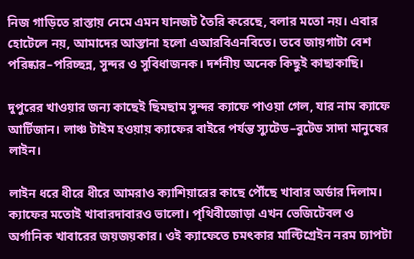নিজ গাড়িতে রাস্তায় নেমে এমন যানজট তৈরি করেছে, বলার মতো নয়। এবার হোটেলে নয়, আমাদের আস্তানা হলো এআরবিএনবিতে। তবে জায়গাটা বেশ পরিষ্কার–পরিচ্ছন্ন, সুন্দর ও সুবিধাজনক। দর্শনীয় অনেক কিছুই কাছাকাছি।

দুপুরের খাওয়ার জন্য কাছেই ছিমছাম সুন্দর ক্যাফে পাওয়া গেল, যার নাম ক্যাফে আর্টিজান। লাঞ্চ টাইম হওয়ায় ক্যাফের বাইরে পর্যন্ত স্যুটেড–বুটেড সাদা মানুষের লাইন।

লাইন ধরে ধীরে ধীরে আমরাও ক্যাশিয়ারের কাছে পৌঁছে খাবার অর্ডার দিলাম। ক্যাফের মতোই খাবারদাবারও ভালো। পৃথিবীজোড়া এখন ভেজিটেবল ও অর্গানিক খাবারের জয়জয়কার। ওই ক্যাফেতে চমৎকার মাল্টিগ্রেইন নরম চ্যাপটা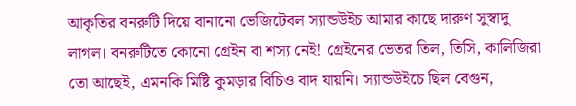আকৃতির বনরুটি দিয়ে বানানো ভেজিটেবল স্যান্ডউইচ আমার কাছে দারুণ সুস্বাদু লাগল। বনরুটিতে কোনো গ্রেইন বা শস্য নেই! গ্রেইনের ভেতর তিল, তিসি, কালিজিরা তো আছেই, এমনকি মিষ্টি কুমড়ার বিচিও বাদ যায়নি। স্যান্ডউইচে ছিল বেগুন,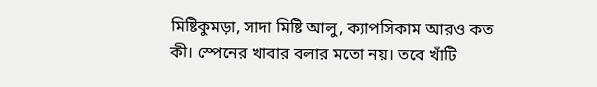মিষ্টিকুমড়া, সাদা মিষ্টি আলু, ক্যাপসিকাম আরও কত কী। স্পেনের খাবার বলার মতো নয়। তবে খাঁটি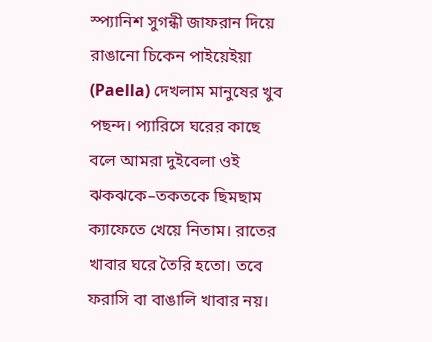স্প্যানিশ সুগন্ধী জাফরান দিয়ে রাঙানো চিকেন পাইয়েইয়া (Paella) দেখলাম মানুষের খুব পছন্দ। প্যারিসে ঘরের কাছে বলে আমরা দুইবেলা ওই ঝকঝকে–তকতকে ছিমছাম ক্যাফেতে খেয়ে নিতাম। রাতের খাবার ঘরে তৈরি হতো। তবে ফরাসি বা বাঙালি খাবার নয়।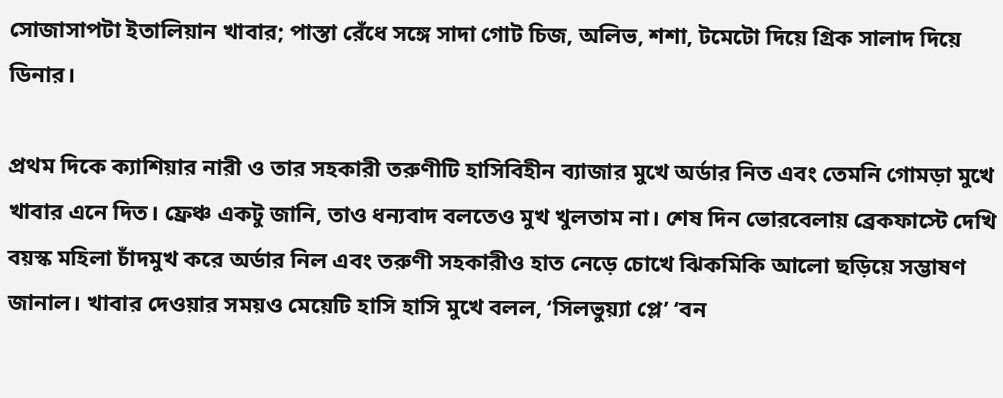সোজাসাপটা ইতালিয়ান খাবার; পাস্তা রেঁধে সঙ্গে সাদা গোট চিজ, অলিভ, শশা, টমেটো দিয়ে গ্রিক সালাদ দিয়ে ডিনার।

প্রথম দিকে ক্যাশিয়ার নারী ও তার সহকারী তরুণীটি হাসিবিহীন ব্যাজার মুখে অর্ডার নিত এবং তেমনি গোমড়া মুখে খাবার এনে দিত। ফ্রেঞ্চ একটু জানি, তাও ধন্যবাদ বলতেও মুখ খুলতাম না। শেষ দিন ভোরবেলায় ব্রেকফাস্টে দেখি বয়স্ক মহিলা চাঁদমুখ করে অর্ডার নিল এবং তরুণী সহকারীও হাত নেড়ে চোখে ঝিকমিকি আলো ছড়িয়ে সম্ভাষণ জানাল। খাবার দেওয়ার সময়ও মেয়েটি হাসি হাসি মুখে বলল, ‘সিলভুয়্যা প্লে’ ‘বন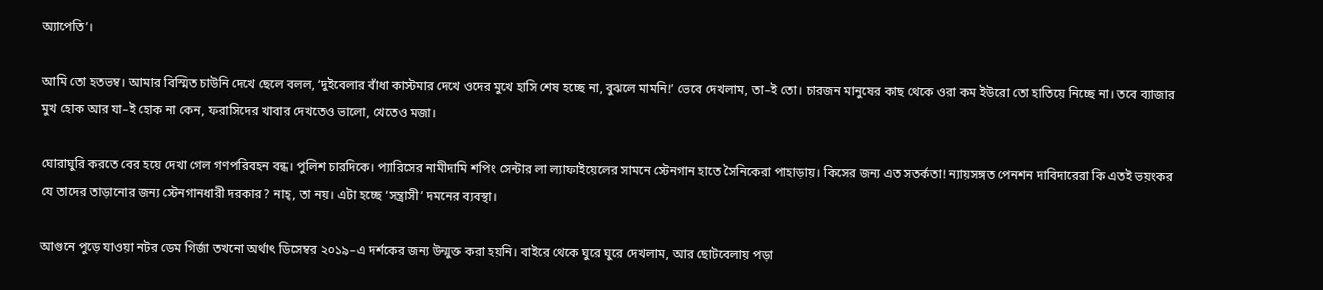অ্যাপেতি’।

আমি তো হতভম্ব। আমার বিস্মিত চাউনি দেখে ছেলে বলল, ‘দুইবেলার বাঁধা কাস্টমার দেখে ওদের মুখে হাসি শেষ হচ্ছে না, বুঝলে মামনি!’ ভেবে দেখলাম, তা–ই তো। চারজন মানুষের কাছ থেকে ওরা কম ইউরো তো হাতিয়ে নিচ্ছে না। তবে ব্যাজার মুখ হোক আর যা–ই হোক না কেন, ফরাসিদের খাবার দেখতেও ভালো, খেতেও মজা।

ঘোরাঘুরি করতে বের হয়ে দেখা গেল গণপরিবহন বন্ধ। পুলিশ চারদিকে। প্যারিসের নামীদামি শপিং সেন্টার লা ল্যাফাইয়েলের সামনে স্টেনগান হাতে সৈনিকেরা পাহাড়ায়। কিসের জন্য এত সতর্কতা! ন্যায়সঙ্গত পেনশন দাবিদারেরা কি এতই ভয়ংকর যে তাদের তাড়ানোর জন্য স্টেনগানধারী দরকার? নাহ্, তা নয়। এটা হচ্ছে ‘সন্ত্রাসী’ দমনের ব্যবস্থা।

আগুনে পুড়ে যাওয়া নটর ডেম গির্জা তখনো অর্থাৎ ডিসেম্বর ২০১৯–এ দর্শকের জন্য উন্মুক্ত করা হয়নি। বাইরে থেকে ঘুরে ঘুরে দেখলাম, আর ছোটবেলায় পড়া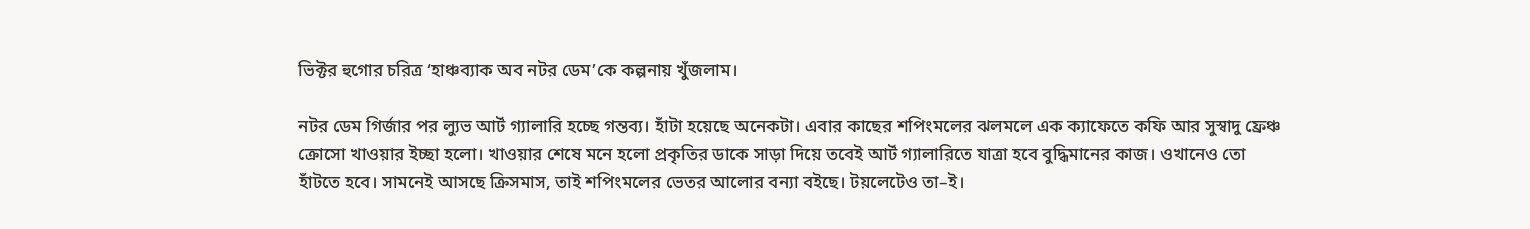ভিক্টর হুগোর চরিত্র ‘হাঞ্চব্যাক অব নটর ডেম’কে কল্পনায় খুঁজলাম।

নটর ডেম গির্জার পর ল্যুভ আর্ট গ্যালারি হচ্ছে গন্তব্য। হাঁটা হয়েছে অনেকটা। এবার কাছের শপিংমলের ঝলমলে এক ক্যাফেতে কফি আর সুস্বাদু ফ্রেঞ্চ ক্রোসো খাওয়ার ইচ্ছা হলো। খাওয়ার শেষে মনে হলো প্রকৃতির ডাকে সাড়া দিয়ে তবেই আর্ট গ্যালারিতে যাত্রা হবে বুদ্ধিমানের কাজ। ওখানেও তো হাঁটতে হবে। সামনেই আসছে ক্রিসমাস, তাই শপিংমলের ভেতর আলোর বন্যা বইছে। টয়লেটেও তা–ই।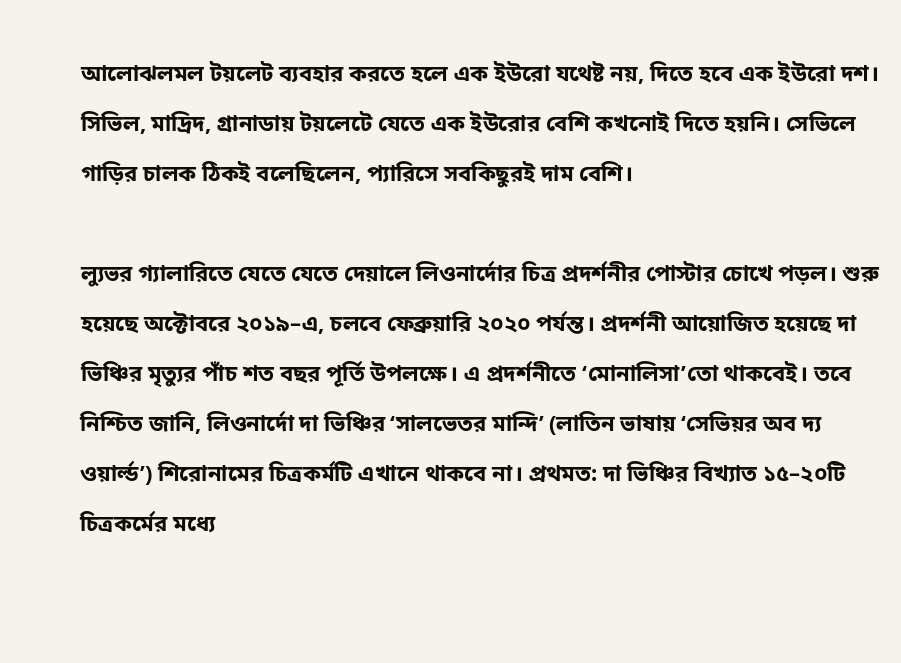আলোঝলমল টয়লেট ব্যবহার করতে হলে এক ইউরো যথেষ্ট নয়, দিতে হবে এক ইউরো দশ। সিভিল, মাদ্রিদ, গ্রানাডায় টয়লেটে যেতে এক ইউরোর বেশি কখনোই দিতে হয়নি। সেভিলে গাড়ির চালক ঠিকই বলেছিলেন, প্যারিসে সবকিছুরই দাম বেশি।

ল্যুভর গ্যালারিতে যেতে যেতে দেয়ালে লিওনার্দোর চিত্র প্রদর্শনীর পোস্টার চোখে পড়ল। শুরু হয়েছে অক্টোবরে ২০১৯–এ, চলবে ফেব্রুয়ারি ২০২০ পর্যন্ত। প্রদর্শনী আয়োজিত হয়েছে দা ভিঞ্চির মৃত্যুর পাঁচ শত বছর পূর্তি উপলক্ষে। এ প্রদর্শনীতে ‘মোনালিসা’তো থাকবেই। তবে নিশ্চিত জানি, লিওনার্দো দা ভিঞ্চির ‘সালভেতর মান্দি’ (লাতিন ভাষায় ‘সেভিয়র অব দ্য ওয়ার্ল্ড’) শিরোনামের চিত্রকর্মটি এখানে থাকবে না। প্রথমত: দা ভিঞ্চির বিখ্যাত ১৫–২০টি চিত্রকর্মের মধ্যে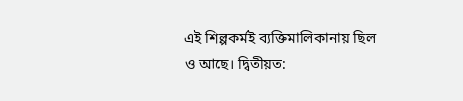এই শিল্পকর্মই ব্যক্তিমালিকানায় ছিল ও আছে। দ্বিতীয়ত: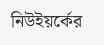নিউইয়র্কের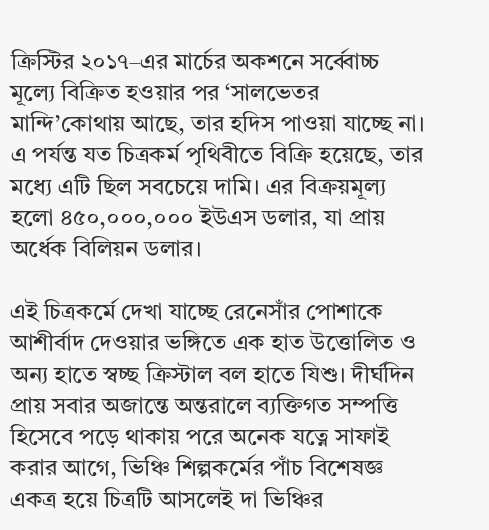ক্রিস্টির ২০১৭–এর মার্চের অকশনে সর্ব্বোচ্চ মূল্যে বিক্রিত হওয়ার পর ‘সালভেতর মান্দি’কোথায় আছে, তার হদিস পাওয়া যাচ্ছে না। এ পর্যন্ত যত চিত্রকর্ম পৃথিবীতে বিক্রি হয়েছে, তার মধ্যে এটি ছিল সবচেয়ে দামি। এর বিক্রয়মূল্য হলো ৪৫০,০০০,০০০ ইউএস ডলার, যা প্রায় অর্ধেক বিলিয়ন ডলার।

এই চিত্রকর্মে দেখা যাচ্ছে রেনেসাঁর পোশাকে আশীর্বাদ দেওয়ার ভঙ্গিতে এক হাত উত্তোলিত ও অন্য হাতে স্বচ্ছ ক্রিস্টাল বল হাতে যিশু। দীর্ঘদিন প্রায় সবার অজান্তে অন্তরালে ব্যক্তিগত সম্পত্তি হিসেবে পড়ে থাকায় পরে অনেক যত্নে সাফাই করার আগে, ভিঞ্চি শিল্পকর্মের পাঁচ বিশেষজ্ঞ একত্র হয়ে চিত্রটি আসলেই দা ভিঞ্চির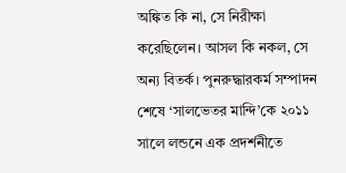অঙ্কিত কি না, সে নিরীক্ষা করেছিলেন। আসল কি নকল, সে অন্য বিতর্ক। পুনরুদ্ধারকর্ম সম্পাদন শেষে ‘সালভেতর মান্দি’কে ২০১১ সালে লন্ডনে এক প্রদর্শনীতে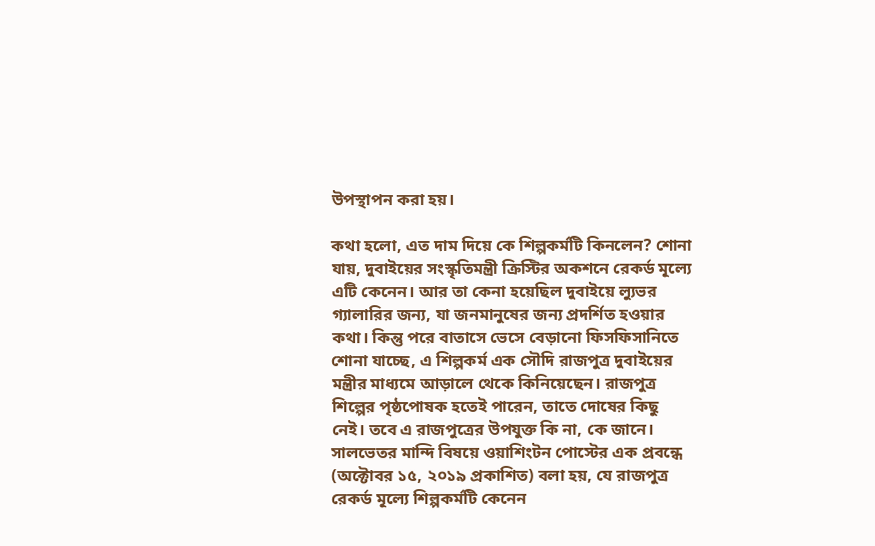উপস্থাপন করা হয়।

কথা হলো, এত দাম দিয়ে কে শিল্পকর্মটি কিনলেন? শোনা যায়, দুবাইয়ের সংস্কৃতিমন্ত্রী ক্রিস্টির অকশনে রেকর্ড মূল্যে এটি কেনেন। আর তা কেনা হয়েছিল দুবাইয়ে ল্যুভর গ্যালারির জন্য, যা জনমানুষের জন্য প্রদর্শিত হওয়ার কথা। কিন্তু পরে বাতাসে ভেসে বেড়ানো ফিসফিসানিতে শোনা যাচ্ছে, এ শিল্পকর্ম এক সৌদি রাজপুত্র দুবাইয়ের মন্ত্রীর মাধ্যমে আড়ালে থেকে কিনিয়েছেন। রাজপুত্র শিল্পের পৃষ্ঠপোষক হতেই পারেন, তাতে দোষের কিছু নেই। তবে এ রাজপুত্রের উপযুক্ত কি না, কে জানে। সালভেতর মান্দি বিষয়ে ওয়াশিংটন পোস্টের এক প্রবন্ধে (অক্টোবর ১৫, ২০১৯ প্রকাশিত) বলা হয়, যে রাজপুত্র রেকর্ড মূল্যে শিল্পকর্মটি কেনেন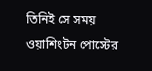তিনিই সে সময় ওয়াশিংটন পোস্টের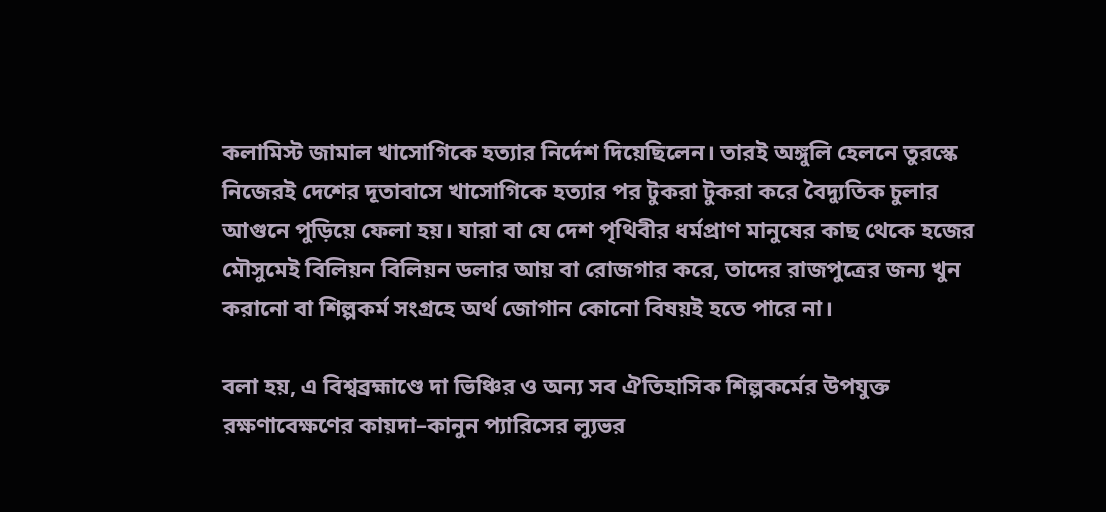কলামিস্ট জামাল খাসোগিকে হত্যার নির্দেশ দিয়েছিলেন। তারই অঙ্গুলি হেলনে তুরস্কে নিজেরই দেশের দূতাবাসে খাসোগিকে হত্যার পর টুকরা টুকরা করে বৈদ্যুতিক চুলার আগুনে পুড়িয়ে ফেলা হয়। যারা বা যে দেশ পৃথিবীর ধর্মপ্রাণ মানুষের কাছ থেকে হজের মৌসুমেই বিলিয়ন বিলিয়ন ডলার আয় বা রোজগার করে, তাদের রাজপুত্রের জন্য খুন করানো বা শিল্পকর্ম সংগ্রহে অর্থ জোগান কোনো বিষয়ই হতে পারে না।

বলা হয়, এ বিশ্বব্রহ্মাণ্ডে দা ভিঞ্চির ও অন্য সব ঐতিহাসিক শিল্পকর্মের উপযুক্ত রক্ষণাবেক্ষণের কায়দা–কানুন প্যারিসের ল্যুভর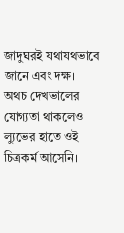জাদুঘরই যথাযথভাবে জানে এবং দক্ষ। অথচ দেখভালের যোগ্যতা থাকলেও ল্যুভের হাতে ওই চিত্রকর্ম আসেনি।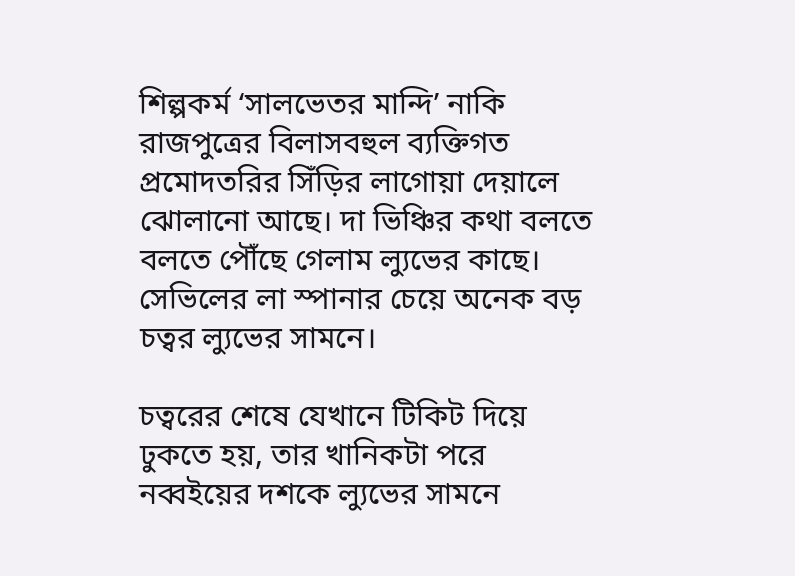শিল্পকর্ম ‘সালভেতর মান্দি’ নাকি রাজপুত্রের বিলাসবহুল ব্যক্তিগত প্রমোদতরির সিঁড়ির লাগোয়া দেয়ালে ঝোলানো আছে। দা ভিঞ্চির কথা বলতে বলতে পৌঁছে গেলাম ল্যুভের কাছে। সেভিলের লা স্পানার চেয়ে অনেক বড় চত্বর ল্যুভের সামনে।

চত্বরের শেষে যেখানে টিকিট দিয়ে ঢুকতে হয়, তার খানিকটা পরে নব্বইয়ের দশকে ল্যুভের সামনে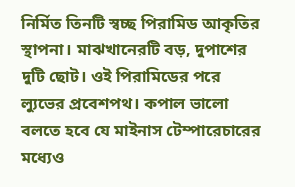নির্মিত তিনটি স্বচ্ছ পিরামিড আকৃতির স্থাপনা। মাঝখানেরটি বড়, দুপাশের দুটি ছোট। ওই পিরামিডের পরে ল্যুভের প্রবেশপথ। কপাল ভালো বলতে হবে যে মাইনাস টেম্পারেচারের মধ্যেও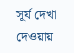সূর্য দেখা দেওয়ায়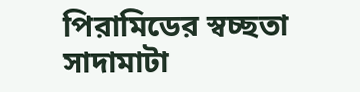পিরামিডের স্বচ্ছতা সাদামাটা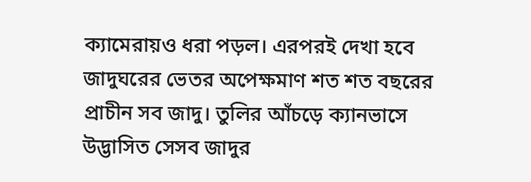ক্যামেরায়ও ধরা পড়ল। এরপরই দেখা হবে জাদুঘরের ভেতর অপেক্ষমাণ শত শত বছরের প্রাচীন সব জাদু। তুলির আঁচড়ে ক্যানভাসে উদ্ভাসিত সেসব জাদুর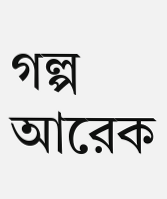গল্প আরেক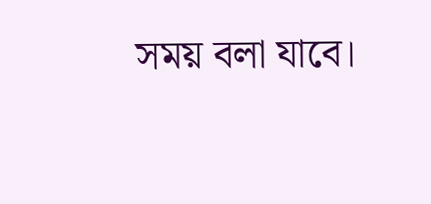সময় বলা যাবে।